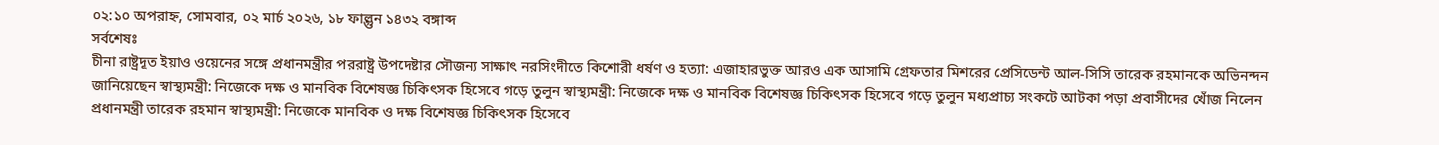০২:১০ অপরাহ্ন, সোমবার, ০২ মার্চ ২০২৬, ১৮ ফাল্গুন ১৪৩২ বঙ্গাব্দ
সর্বশেষঃ
চীনা রাষ্ট্রদূত ইয়াও ওয়েনের সঙ্গে প্রধানমন্ত্রীর পররাষ্ট্র উপদেষ্টার সৌজন্য সাক্ষাৎ নরসিংদীতে কিশোরী ধর্ষণ ও হত্যা: এজাহারভুক্ত আরও এক আসামি গ্রেফতার মিশরের প্রেসিডেন্ট আল-সিসি তারেক রহমানকে অভিনন্দন জানিয়েছেন স্বাস্থ্যমন্ত্রী: নিজেকে দক্ষ ও মানবিক বিশেষজ্ঞ চিকিৎসক হিসেবে গড়ে তুলুন স্বাস্থ্যমন্ত্রী: নিজেকে দক্ষ ও মানবিক বিশেষজ্ঞ চিকিৎসক হিসেবে গড়ে তুলুন মধ্যপ্রাচ্য সংকটে আটকা পড়া প্রবাসীদের খোঁজ নিলেন প্রধানমন্ত্রী তারেক রহমান স্বাস্থ্যমন্ত্রী: নিজেকে মানবিক ও দক্ষ বিশেষজ্ঞ চিকিৎসক হিসেবে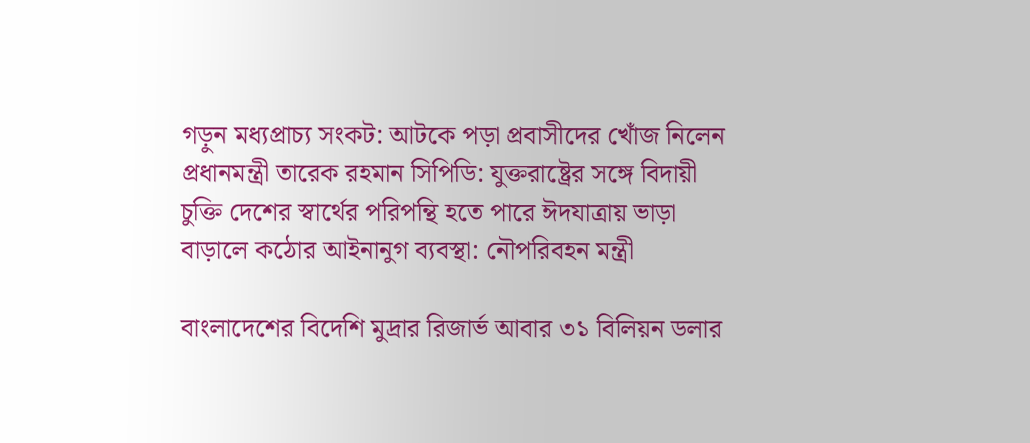গড়ুন মধ্যপ্রাচ্য সংকট: আটকে পড়া প্রবাসীদের খোঁজ নিলেন প্রধানমন্ত্রী তারেক রহমান সিপিডি: যুক্তরাষ্ট্রের সঙ্গে বিদায়ী চুক্তি দেশের স্বার্থের পরিপন্থি হতে পারে ঈদযাত্রায় ভাড়া বাড়ালে কঠোর আইনানুগ ব্যবস্থা: নৌপরিবহন মন্ত্রী

বাংলাদেশের বিদেশি মুদ্রার রিজার্ভ আবার ৩১ বিলিয়ন ডলার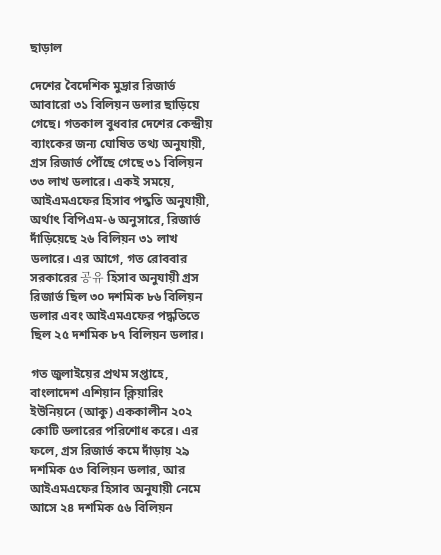ছাড়াল

দেশের বৈদেশিক মুদ্রার রিজার্ভ আবারো ৩১ বিলিয়ন ডলার ছাড়িয়ে গেছে। গতকাল বুধবার দেশের কেন্দ্রীয় ব্যাংকের জন্য ঘোষিত তথ্য অনুযায়ী, গ্রস রিজার্ভ পৌঁছে গেছে ৩১ বিলিয়ন ৩৩ লাখ ডলারে। একই সময়ে, আইএমএফের হিসাব পদ্ধতি অনুযায়ী, অর্থাৎ বিপিএম-৬ অনুসারে, রিজার্ভ দাঁড়িয়েছে ২৬ বিলিয়ন ৩১ লাখ ডলারে। এর আগে, গত রোববার সরকারের 공유 হিসাব অনুযায়ী গ্রস রিজার্ভ ছিল ৩০ দশমিক ৮৬ বিলিয়ন ডলার এবং আইএমএফের পদ্ধতিতে ছিল ২৫ দশমিক ৮৭ বিলিয়ন ডলার।

গত জুলাইয়ের প্রথম সপ্তাহে, বাংলাদেশ এশিয়ান ক্লিয়ারিং ইউনিয়নে (আকু) এককালীন ২০২ কোটি ডলারের পরিশোধ করে। এর ফলে, গ্রস রিজার্ভ কমে দাঁড়ায় ২৯ দশমিক ৫৩ বিলিয়ন ডলার, আর আইএমএফের হিসাব অনুযায়ী নেমে আসে ২৪ দশমিক ৫৬ বিলিয়ন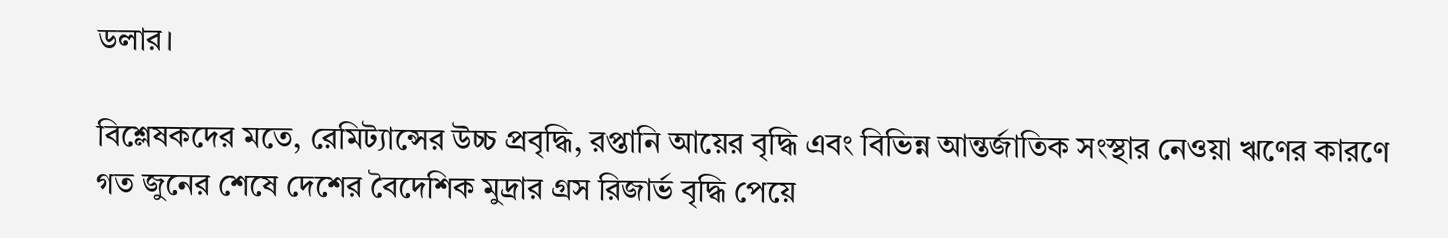ডলার।

বিশ্লেষকদের মতে, রেমিট্যান্সের উচ্চ প্রবৃদ্ধি, রপ্তানি আয়ের বৃদ্ধি এবং বিভিন্ন আন্তর্জাতিক সংস্থার নেওয়া ঋণের কারণে গত জুনের শেষে দেশের বৈদেশিক মুদ্রার গ্রস রিজার্ভ বৃদ্ধি পেয়ে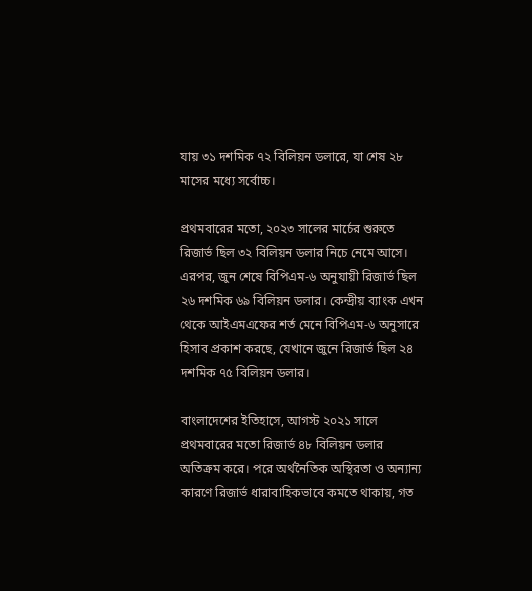যায় ৩১ দশমিক ৭২ বিলিয়ন ডলারে, যা শেষ ২৮ মাসের মধ্যে সর্বোচ্চ।

প্রথমবারের মতো, ২০২৩ সালের মার্চের শুরুতে রিজার্ভ ছিল ৩২ বিলিয়ন ডলার নিচে নেমে আসে। এরপর, জুন শেষে বিপিএম-৬ অনুযায়ী রিজার্ভ ছিল ২৬ দশমিক ৬৯ বিলিয়ন ডলার। কেন্দ্রীয় ব্যাংক এখন থেকে আইএমএফের শর্ত মেনে বিপিএম-৬ অনুসারে হিসাব প্রকাশ করছে, যেখানে জুনে রিজার্ভ ছিল ২৪ দশমিক ৭৫ বিলিয়ন ডলার।

বাংলাদেশের ইতিহাসে, আগস্ট ২০২১ সালে প্রথমবারের মতো রিজার্ভ ৪৮ বিলিয়ন ডলার অতিক্রম করে। পরে অর্থনৈতিক অস্থিরতা ও অন্যান্য কারণে রিজার্ভ ধারাবাহিকভাবে কমতে থাকায়, গত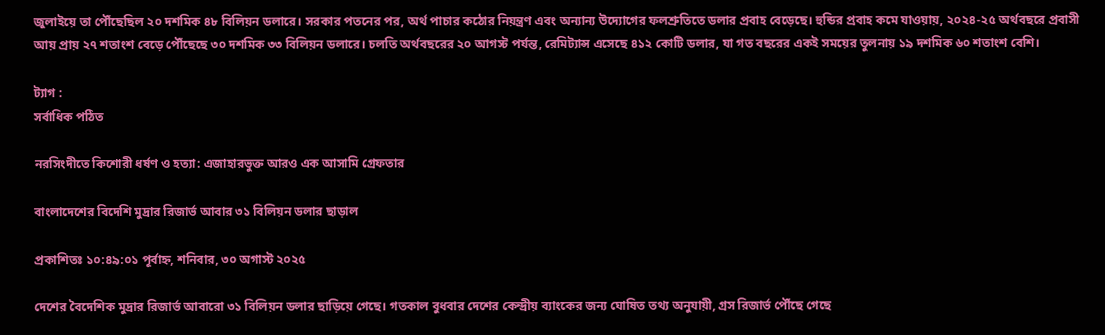জুলাইয়ে তা পৌঁছেছিল ২০ দশমিক ৪৮ বিলিয়ন ডলারে। সরকার পতনের পর, অর্থ পাচার কঠোর নিয়ন্ত্রণ এবং অন্যান্য উদ্যোগের ফলশ্রুতিতে ডলার প্রবাহ বেড়েছে। হুন্ডির প্রবাহ কমে যাওয়ায়, ২০২৪-২৫ অর্থবছরে প্রবাসী আয় প্রায় ২৭ শতাংশ বেড়ে পৌঁছেছে ৩০ দশমিক ৩৩ বিলিয়ন ডলারে। চলতি অর্থবছরের ২০ আগস্ট পর্যন্ত, রেমিট্যান্স এসেছে ৪১২ কোটি ডলার, যা গত বছরের একই সময়ের তুলনায় ১৯ দশমিক ৬০ শতাংশ বেশি।

ট্যাগ :
সর্বাধিক পঠিত

নরসিংদীতে কিশোরী ধর্ষণ ও হত্যা: এজাহারভুক্ত আরও এক আসামি গ্রেফতার

বাংলাদেশের বিদেশি মুদ্রার রিজার্ভ আবার ৩১ বিলিয়ন ডলার ছাড়াল

প্রকাশিতঃ ১০:৪৯:০১ পূর্বাহ্ন, শনিবার, ৩০ অগাস্ট ২০২৫

দেশের বৈদেশিক মুদ্রার রিজার্ভ আবারো ৩১ বিলিয়ন ডলার ছাড়িয়ে গেছে। গতকাল বুধবার দেশের কেন্দ্রীয় ব্যাংকের জন্য ঘোষিত তথ্য অনুযায়ী, গ্রস রিজার্ভ পৌঁছে গেছে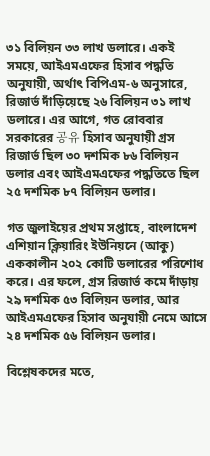৩১ বিলিয়ন ৩৩ লাখ ডলারে। একই সময়ে, আইএমএফের হিসাব পদ্ধতি অনুযায়ী, অর্থাৎ বিপিএম-৬ অনুসারে, রিজার্ভ দাঁড়িয়েছে ২৬ বিলিয়ন ৩১ লাখ ডলারে। এর আগে, গত রোববার সরকারের 공유 হিসাব অনুযায়ী গ্রস রিজার্ভ ছিল ৩০ দশমিক ৮৬ বিলিয়ন ডলার এবং আইএমএফের পদ্ধতিতে ছিল ২৫ দশমিক ৮৭ বিলিয়ন ডলার।

গত জুলাইয়ের প্রথম সপ্তাহে, বাংলাদেশ এশিয়ান ক্লিয়ারিং ইউনিয়নে (আকু) এককালীন ২০২ কোটি ডলারের পরিশোধ করে। এর ফলে, গ্রস রিজার্ভ কমে দাঁড়ায় ২৯ দশমিক ৫৩ বিলিয়ন ডলার, আর আইএমএফের হিসাব অনুযায়ী নেমে আসে ২৪ দশমিক ৫৬ বিলিয়ন ডলার।

বিশ্লেষকদের মতে,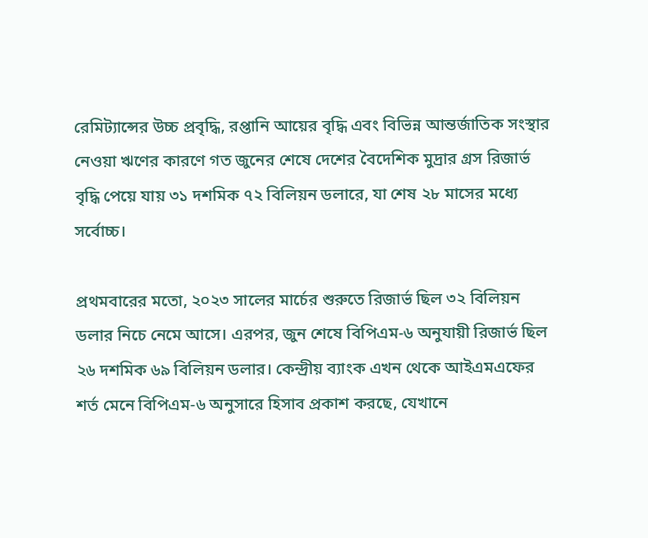রেমিট্যান্সের উচ্চ প্রবৃদ্ধি, রপ্তানি আয়ের বৃদ্ধি এবং বিভিন্ন আন্তর্জাতিক সংস্থার নেওয়া ঋণের কারণে গত জুনের শেষে দেশের বৈদেশিক মুদ্রার গ্রস রিজার্ভ বৃদ্ধি পেয়ে যায় ৩১ দশমিক ৭২ বিলিয়ন ডলারে, যা শেষ ২৮ মাসের মধ্যে সর্বোচ্চ।

প্রথমবারের মতো, ২০২৩ সালের মার্চের শুরুতে রিজার্ভ ছিল ৩২ বিলিয়ন ডলার নিচে নেমে আসে। এরপর, জুন শেষে বিপিএম-৬ অনুযায়ী রিজার্ভ ছিল ২৬ দশমিক ৬৯ বিলিয়ন ডলার। কেন্দ্রীয় ব্যাংক এখন থেকে আইএমএফের শর্ত মেনে বিপিএম-৬ অনুসারে হিসাব প্রকাশ করছে, যেখানে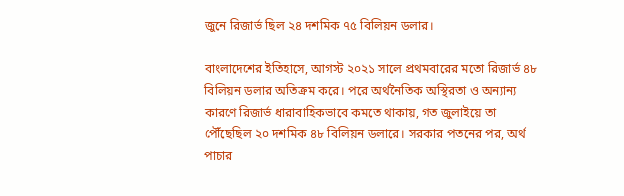জুনে রিজার্ভ ছিল ২৪ দশমিক ৭৫ বিলিয়ন ডলার।

বাংলাদেশের ইতিহাসে, আগস্ট ২০২১ সালে প্রথমবারের মতো রিজার্ভ ৪৮ বিলিয়ন ডলার অতিক্রম করে। পরে অর্থনৈতিক অস্থিরতা ও অন্যান্য কারণে রিজার্ভ ধারাবাহিকভাবে কমতে থাকায়, গত জুলাইয়ে তা পৌঁছেছিল ২০ দশমিক ৪৮ বিলিয়ন ডলারে। সরকার পতনের পর, অর্থ পাচার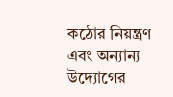কঠোর নিয়ন্ত্রণ এবং অন্যান্য উদ্যোগের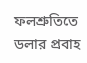ফলশ্রুতিতে ডলার প্রবাহ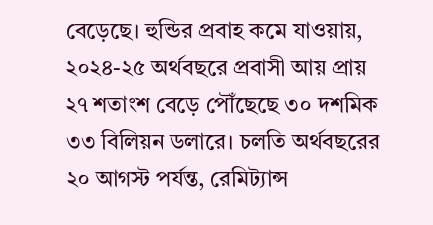বেড়েছে। হুন্ডির প্রবাহ কমে যাওয়ায়, ২০২৪-২৫ অর্থবছরে প্রবাসী আয় প্রায় ২৭ শতাংশ বেড়ে পৌঁছেছে ৩০ দশমিক ৩৩ বিলিয়ন ডলারে। চলতি অর্থবছরের ২০ আগস্ট পর্যন্ত, রেমিট্যান্স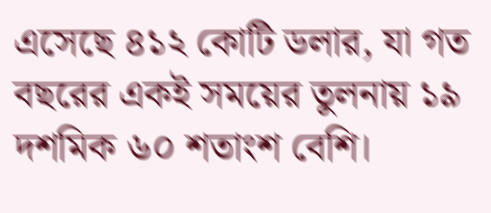এসেছে ৪১২ কোটি ডলার, যা গত বছরের একই সময়ের তুলনায় ১৯ দশমিক ৬০ শতাংশ বেশি।